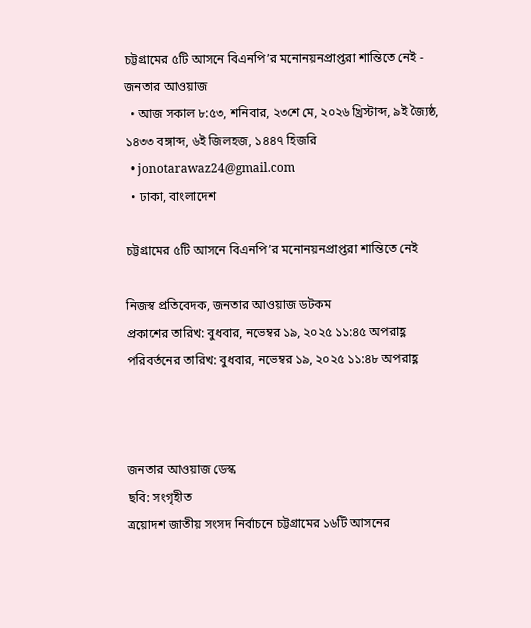চট্টগ্রামের ৫টি আসনে বিএনপি’র মনোনয়নপ্রাপ্তরা শান্তিতে নেই - জনতার আওয়াজ
  • আজ সকাল ৮:৫৩, শনিবার, ২৩শে মে, ২০২৬ খ্রিস্টাব্দ, ৯ই জ্যৈষ্ঠ, ১৪৩৩ বঙ্গাব্দ, ৬ই জিলহজ, ১৪৪৭ হিজরি
  • jonotarawaz24@gmail.com
  • ঢাকা, বাংলাদেশ

চট্টগ্রামের ৫টি আসনে বিএনপি’র মনোনয়নপ্রাপ্তরা শান্তিতে নেই

নিজস্ব প্রতিবেদক, জনতার আওয়াজ ডটকম
প্রকাশের তারিখ: বুধবার, নভেম্বর ১৯, ২০২৫ ১১:৪৫ অপরাহ্ণ পরিবর্তনের তারিখ: বুধবার, নভেম্বর ১৯, ২০২৫ ১১:৪৮ অপরাহ্ণ



জনতার আওয়াজ ডেস্ক
ছবি: সংগৃহীত
ত্রয়োদশ জাতীয় সংসদ নির্বাচনে চট্টগ্রামের ১৬টি আসনের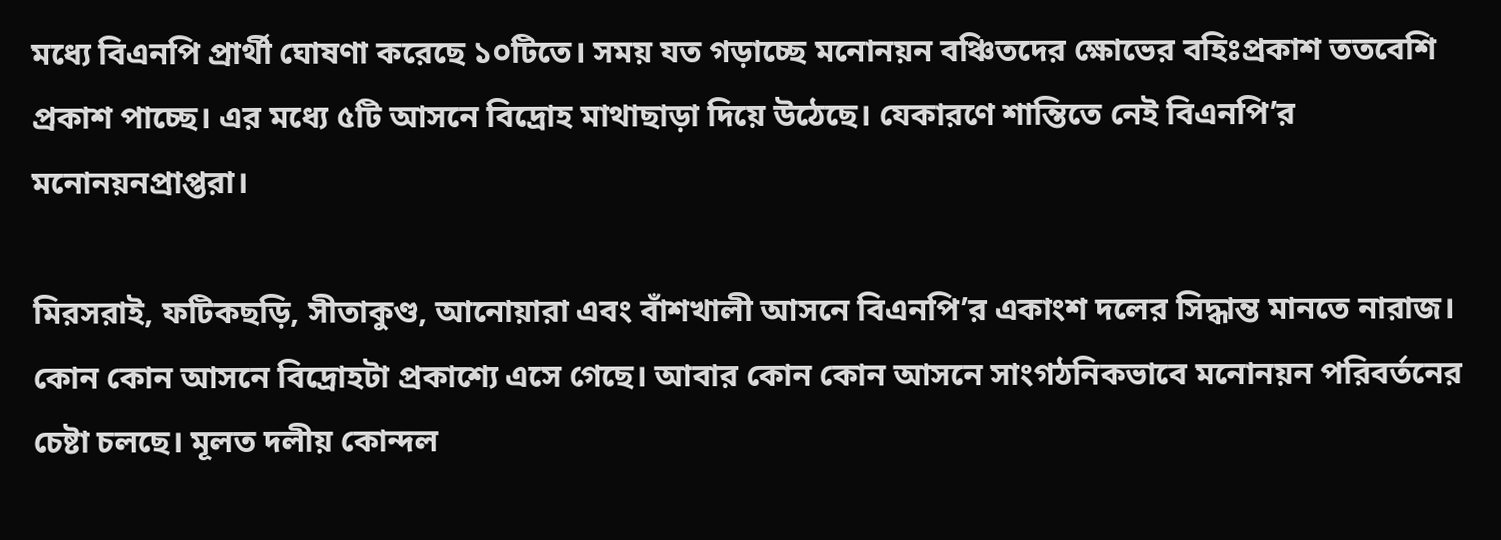মধ্যে বিএনপি প্রার্থী ঘোষণা করেছে ১০টিতে। সময় যত গড়াচ্ছে মনোনয়ন বঞ্চিতদের ক্ষোভের বহিঃপ্রকাশ ততবেশি প্রকাশ পাচ্ছে। এর মধ্যে ৫টি আসনে বিদ্রোহ মাথাছাড়া দিয়ে উঠেছে। যেকারণে শান্তিতে নেই বিএনপি’র মনোনয়নপ্রাপ্তরা।

মিরসরাই, ফটিকছড়ি, সীতাকুণ্ড, আনোয়ারা এবং বাঁশখালী আসনে বিএনপি’র একাংশ দলের সিদ্ধান্ত মানতে নারাজ। কোন কোন আসনে বিদ্রোহটা প্রকাশ্যে এসে গেছে। আবার কোন কোন আসনে সাংগঠনিকভাবে মনোনয়ন পরিবর্তনের চেষ্টা চলছে। মূলত দলীয় কোন্দল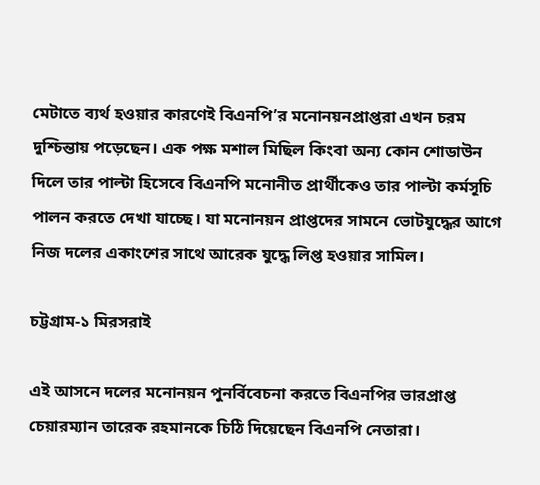মেটাতে ব্যর্থ হওয়ার কারণেই বিএনপি’র মনোনয়নপ্রাপ্তরা এখন চরম দুশ্চিন্তায় পড়েছেন। এক পক্ষ মশাল মিছিল কিংবা অন্য কোন শোডাউন দিলে তার পাল্টা হিসেবে বিএনপি মনোনীত প্রার্থীকেও তার পাল্টা কর্মসূচি পালন করতে দেখা যাচ্ছে। যা মনোনয়ন প্রাপ্তদের সামনে ভোটযুদ্ধের আগে নিজ দলের একাংশের সাথে আরেক যুদ্ধে লিপ্ত হওয়ার সামিল।

চট্টগ্রাম-১ মিরসরাই

এই আসনে দলের মনোনয়ন পুনর্বিবেচনা করতে বিএনপির ভারপ্রাপ্ত চেয়ারম্যান তারেক রহমানকে চিঠি দিয়েছেন বিএনপি নেতারা।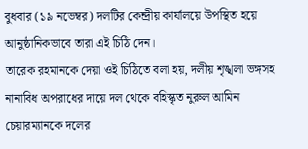বুধবার (১৯ নভেম্বর) দলটির কেন্দ্রীয় কার্যালয়ে উপস্থিত হয়ে আনুষ্ঠানিকভাবে তারা এই চিঠি দেন।
তারেক রহমানকে দেয়া ওই চিঠিতে বলা হয়, দলীয় শৃঙ্খলা ভঙ্গসহ নানাবিধ অপরাধের দায়ে দল থেকে বহিস্কৃত নুরুল আমিন চেয়ারম্যানকে দলের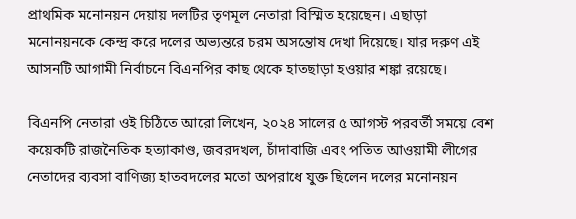প্রাথমিক মনোনয়ন দেয়ায় দলটির তৃণমূল নেতারা বিস্মিত হয়েছেন। এছাড়া মনোনয়নকে কেন্দ্র করে দলের অভ্যন্তরে চরম অসন্তোষ দেখা দিয়েছে। যার দরুণ এই আসনটি আগামী নির্বাচনে বিএনপির কাছ থেকে হাতছাড়া হওয়ার শঙ্কা রয়েছে।

বিএনপি নেতারা ওই চিঠিতে আরো লিখেন, ২০২৪ সালের ৫ আগস্ট পরবর্তী সময়ে বেশ কয়েকটি রাজনৈতিক হত্যাকাণ্ড, জবরদখল, চাঁদাবাজি এবং পতিত আওয়ামী লীগের নেতাদের ব্যবসা বাণিজ্য হাতবদলের মতো অপরাধে যুক্ত ছিলেন দলের মনোনয়ন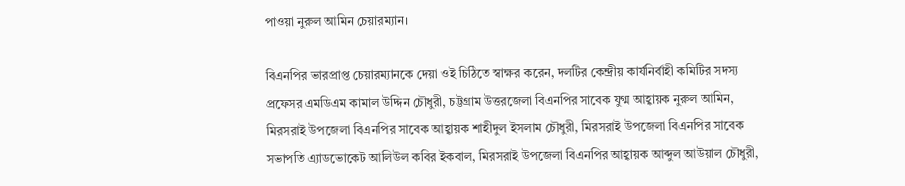পাওয়া নুরুল আমিন চেয়ারম্যান।

বিএনপির ভারপ্রাপ্ত চেয়ারম্যানকে দেয়া ওই চিঠিতে স্বাক্ষর করেন, দলটির কেন্দ্রীয় কার্যনির্বাহী কমিটির সদস্য প্রফেসর এমডিএম কামাল উদ্দিন চৌধুরী, চট্টগ্রাম উত্তরজেলা বিএনপির সাবেক যুগ্ম আহ্বায়ক নুরুল আমিন, মিরসরাই উপজেলা বিএনপির সাবেক আহ্বায়ক শাহীদুল ইসলাম চৌধুরী, মিরসরাই উপজেলা বিএনপির সাবেক সভাপতি এ্যাডভোকেট আলিউল কবির ইকবাল, মিরসরাই উপজেলা বিএনপির আহ্বায়ক আব্দুল আউয়াল চৌধুরী,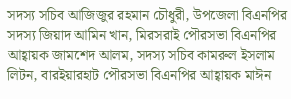সদস্য সচিব আজিজুর রহমান চৌধুরী, উপজেলা বিএনপির সদস্য জিয়াদ আমিন খান, মিরসরাই পৌরসভা বিএনপির আহ্বায়ক জামশেদ আলম, সদস্য সচিব কামরুল ইসলাম লিটন, বারইয়ারহাট পৌরসভা বিএনপির আহ্বায়ক মাঈন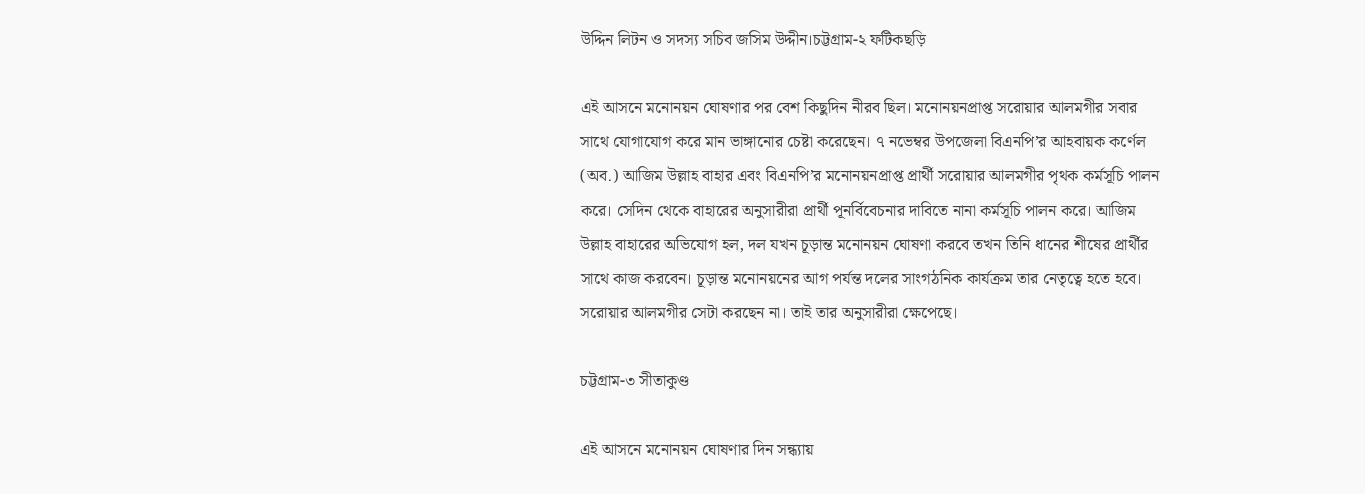উদ্দিন লিটন ও সদস্য সচিব জসিম উদ্দীন।চট্টগ্রাম-২ ফটিকছড়ি

এই আসনে মনোনয়ন ঘোষণার পর বেশ কিছুদিন নীরব ছিল। মনোনয়নপ্রাপ্ত সরোয়ার আলমগীর সবার সাথে যোগাযোগ করে মান ভাঙ্গানোর চেষ্টা করেছেন। ৭ নভেম্বর উপজেলা বিএনপি’র আহবায়ক কর্ণেল (অব.) আজিম উল্লাহ বাহার এবং বিএনপি’র মনোনয়নপ্রাপ্ত প্রার্থী সরোয়ার আলমগীর পৃথক কর্মসূচি পালন করে। সেদিন থেকে বাহারের অনুসারীরা প্রার্থী পূনর্বিবেচনার দাবিতে নানা কর্মসূচি পালন করে। আজিম উল্লাহ বাহারের অভিযোগ হল, দল যখন চূড়ান্ত মনোনয়ন ঘোষণা করবে তখন তিনি ধানের শীষের প্রার্থীর সাথে কাজ করবেন। চূড়ান্ত মনোনয়নের আগ পর্যন্ত দলের সাংগঠনিক কার্যক্রম তার নেতৃত্বে হতে হবে। সরোয়ার আলমগীর সেটা করছেন না। তাই তার অনুসারীরা ক্ষেপেছে।

চট্টগ্রাম-৩ সীতাকুণ্ড

এই আসনে মনোনয়ন ঘোষণার দিন সন্ধ্যায়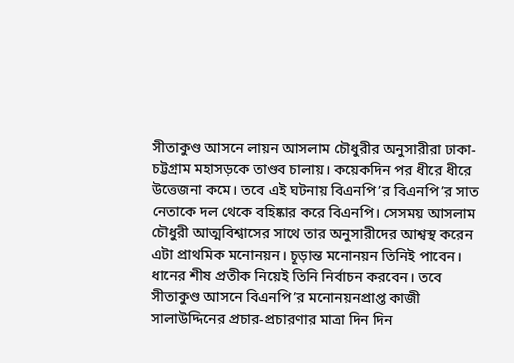সীতাকুণ্ড আসনে লায়ন আসলাম চৌধুরীর অনুসারীরা ঢাকা-চট্টগ্রাম মহাসড়কে তাণ্ডব চালায়। কয়েকদিন পর ধীরে ধীরে উত্তেজনা কমে। তবে এই ঘটনায় বিএনপি’র বিএনপি’র সাত নেতাকে দল থেকে বহিষ্কার করে বিএনপি। সেসময় আসলাম চৌধুরী আত্মবিশ্বাসের সাথে তার অনুসারীদের আশ্বস্থ করেন এটা প্রাথমিক মনোনয়ন। চূড়ান্ত মনোনয়ন তিনিই পাবেন। ধানের শীষ প্রতীক নিয়েই তিনি নির্বাচন করবেন। তবে সীতাকুণ্ড আসনে বিএনপি’র মনোনয়নপ্রাপ্ত কাজী সালাউদ্দিনের প্রচার-প্রচারণার মাত্রা দিন দিন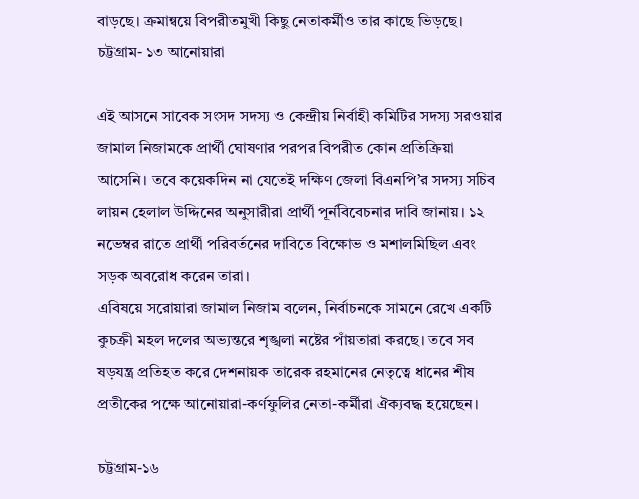বাড়ছে। ক্রমান্বয়ে বিপরীতমুখী কিছু নেতাকর্মীও তার কাছে ভিড়ছে।
চট্টগ্রাম- ১৩ আনোয়ারা

এই আসনে সাবেক সংসদ সদস্য ও কেন্দ্রীয় নির্বাহী কমিটির সদস্য সরওয়ার জামাল নিজামকে প্রার্থী ঘোষণার পরপর বিপরীত কোন প্রতিক্রিয়া আসেনি। তবে কয়েকদিন না যেতেই দক্ষিণ জেলা বিএনপি’র সদস্য সচিব লায়ন হেলাল উদ্দিনের অনুসারীরা প্রার্থী পূর্নবিবেচনার দাবি জানায়। ১২ নভেম্বর রাতে প্রার্থী পরিবর্তনের দাবিতে বিক্ষোভ ও মশালমিছিল এবং সড়ক অবরোধ করেন তারা।
এবিষয়ে সরোয়ারা জামাল নিজাম বলেন, নির্বাচনকে সামনে রেখে একটি কুচক্রী মহল দলের অভ্যন্তরে শৃঙ্খলা নষ্টের পাঁয়তারা করছে। তবে সব ষড়যন্ত্র প্রতিহত করে দেশনায়ক তারেক রহমানের নেতৃত্বে ধানের শীষ প্রতীকের পক্ষে আনোয়ারা-কর্ণফুলির নেতা-কর্মীরা ঐক্যবদ্ধ হয়েছেন।

চট্টগ্রাম-১৬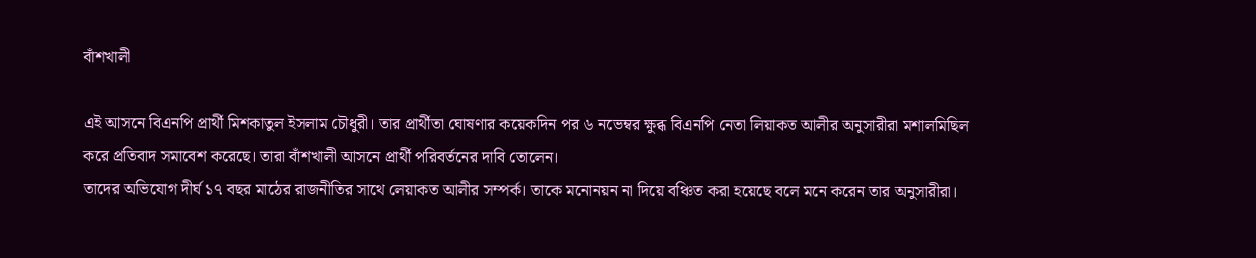বাঁশখালী

এই আসনে বিএনপি প্রার্থী মিশকাতুল ইসলাম চৌধুরী। তার প্রার্থীতা ঘোষণার কয়েকদিন পর ৬ নভেম্বর ক্ষুব্ধ বিএনপি নেতা লিয়াকত আলীর অনুসারীরা মশালমিছিল করে প্রতিবাদ সমাবেশ করেছে। তারা বাঁশখালী আসনে প্রার্থী পরিবর্তনের দাবি তোলেন।
তাদের অভিযোগ দীর্ঘ ১৭ বছর মাঠের রাজনীতির সাথে লেয়াকত আলীর সম্পর্ক। তাকে মনোনয়ন না দিয়ে বঞ্চিত করা হয়েছে বলে মনে করেন তার অনুসারীরা।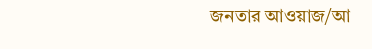জনতার আওয়াজ/আ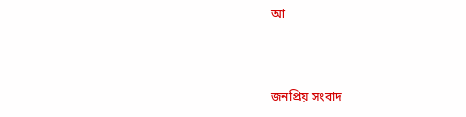আ



জনপ্রিয় সংবাদ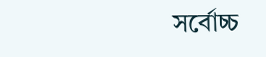সর্বোচ্চ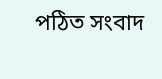পঠিত সংবাদ